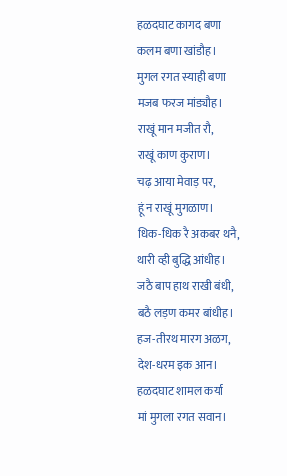हळदघाट कागद बणा
कलम बणा खांडौह।
मुगल रगत स्याही बणा
मजब फरज मांड्यौह।
राखूं मान मजीत रौ,
राखूं काण कुराण।
चढ़ आया मेवाड़ पर,
हूं न राखूं मुगळाण।
धिक-धिक रै अकबर थनै,
थारी व्ही बुद्धि आंधीह।
जठै बाप हाथ राखी बंधी,
बठै लड़ण कमर बांधीह।
हज-तीरथ मारग अळग,
देश-धरम इक आन।
हळदघाट शामल कर्या
मां मुगला रगत सवान।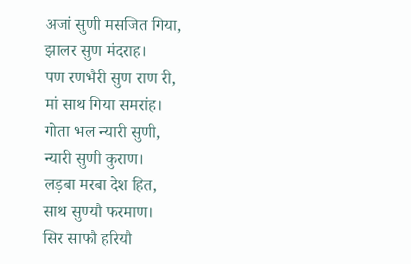अजां सुणी मसजित गिया,
झालर सुण मंदराह।
पण रणभैरी सुण राण री,
मां साथ गिया समरांह।
गोता भल न्यारी सुणी,
न्यारी सुणी कुराण।
लड़बा मरबा देश हित,
साथ सुण्यौ फरमाण।
सिर साफौ हरियौ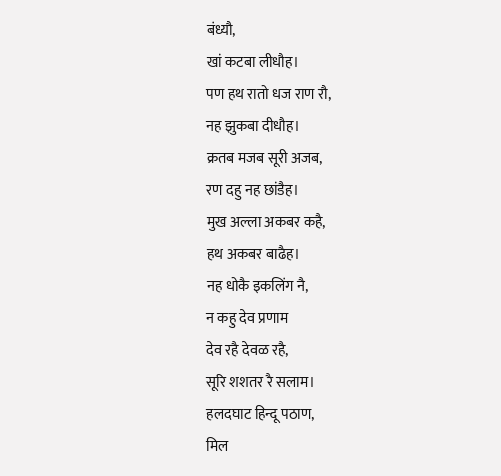बंध्यौ,
खां कटबा लीधौह।
पण हथ रातो धज राण रौ,
नह झुकबा दीधौह।
क्रतब मजब सूरी अजब,
रण दहु नह छांडैह।
मुख अल्ला अकबर कहै,
हथ अकबर बाढैह।
नह धोकै इकलिंग नै,
न कहु देव प्रणाम
देव रहै देवळ रहै,
सूरि शशतर रै सलाम।
हलदघाट हिन्दू पठाण,
मिल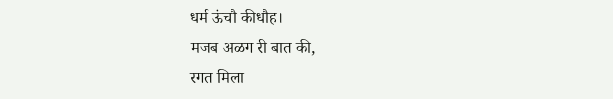धर्म ऊंचौ कीधौह।
मजब अळग री बात की,
रगत मिला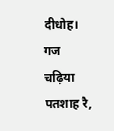दीधोह।
गज चढ़िया पतशाह रै,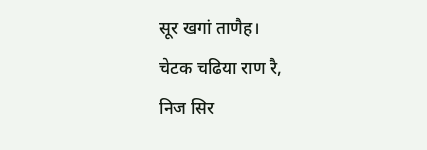सूर खगां ताणैह।
चेटक चढिया राण रै,
निज सिर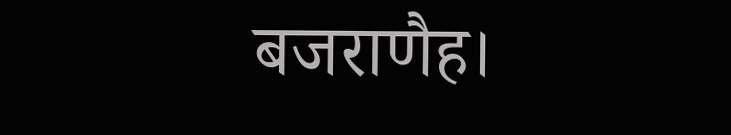बजराणैह।